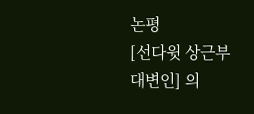논평
[선다윗 상근부대변인] 의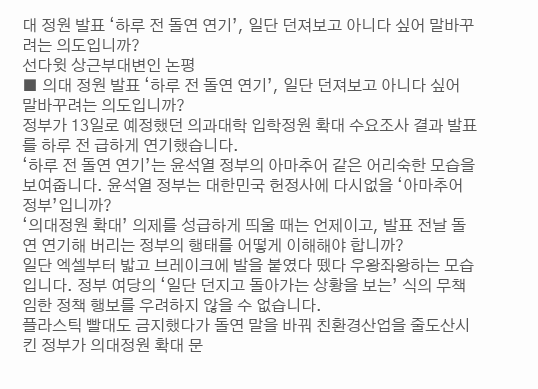대 정원 발표 ‘하루 전 돌연 연기’, 일단 던져보고 아니다 싶어 말바꾸려는 의도입니까?
선다윗 상근부대변인 논평
■ 의대 정원 발표 ‘하루 전 돌연 연기’, 일단 던져보고 아니다 싶어 말바꾸려는 의도입니까?
정부가 13일로 예정했던 의과대학 입학정원 확대 수요조사 결과 발표를 하루 전 급하게 연기했습니다.
‘하루 전 돌연 연기’는 윤석열 정부의 아마추어 같은 어리숙한 모습을 보여줍니다. 윤석열 정부는 대한민국 헌정사에 다시없을 ‘아마추어 정부’입니까?
‘의대정원 확대’ 의제를 성급하게 띄울 때는 언제이고, 발표 전날 돌연 연기해 버리는 정부의 행태를 어떻게 이해해야 합니까?
일단 엑셀부터 밟고 브레이크에 발을 붙였다 뗐다 우왕좌왕하는 모습입니다. 정부 여당의 ‘일단 던지고 돌아가는 상황을 보는’ 식의 무책임한 정책 행보를 우려하지 않을 수 없습니다.
플라스틱 빨대도 금지했다가 돌연 말을 바꿔 친환경산업을 줄도산시킨 정부가 의대정원 확대 문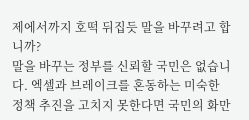제에서까지 호떡 뒤집듯 말을 바꾸려고 합니까?
말을 바꾸는 정부를 신뢰할 국민은 없습니다. 엑셀과 브레이크를 혼동하는 미숙한 정책 추진을 고치지 못한다면 국민의 화만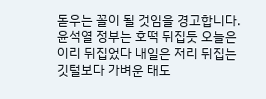돋우는 꼴이 될 것임을 경고합니다.
윤석열 정부는 호떡 뒤집듯 오늘은 이리 뒤집었다 내일은 저리 뒤집는 깃털보다 가벼운 태도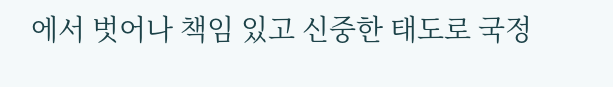에서 벗어나 책임 있고 신중한 태도로 국정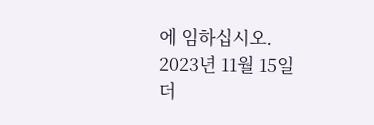에 임하십시오.
2023년 11월 15일
더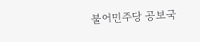불어민주당 공보국